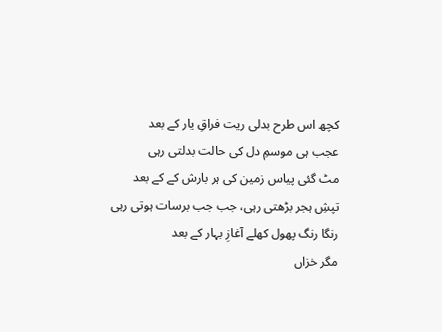کچھ اس طرح بدلی ریت فراقِ یار کے بعد
عجب ہی موسمِ دل کی حالت بدلتی رہی
مٹ گئی پیاس زمین کی ہر بارش کے کے بعد
تپشِ ہجر بڑھتی رہی، جب جب برسات ہوتی رہی
رنگا رنگ پھول کھلے آغازِ بہار کے بعد
مگر خزاں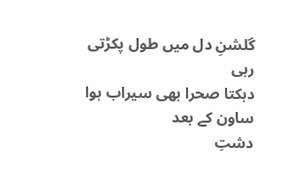گلشنِ دل میں طول پکڑتی رہی
دہکتا صحرا بھی سیراب ہوا ساون کے بعد
دشتِ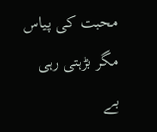محبت کی پیاس مگر بڑہتی رہی
بے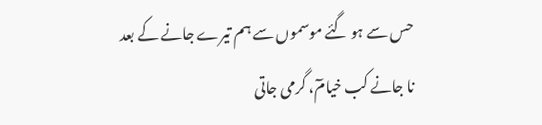حس سے ہو گئے موسموں سے ہم تیرے جانے کے بعد
نا جانے کب خیامٓ، گرمی جاتی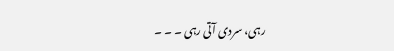رہی، سردی آتی رہی ۔ ۔ ۔